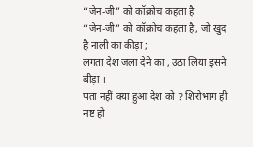“जेन-जी” को कॉक्रोच कहता है
“जेन-जी” को कॉक्रोच कहता है, जो खुद है नाली का कीड़ा ;
लगता देश जला देने का , उठा लिया इसने बीड़ा ।
पता नहीं क्या हुआ देश को ? शिरोभाग ही नष्ट हो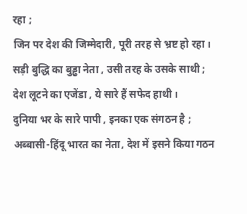रहा ;
जिन पर देश की जिम्मेदारी, पूरी तरह से भ्रष्ट हो रहा ।
सड़ी बुद्धि का बुड्ढा नेता , उसी तरह के उसके साथी ;
देश लूटने का एजेंडा , ये सारे हैं सफेद हाथी ।
दुनिया भर के सारे पापी , इनका एक संगठन है ;
अब्बासी-हिंदू भारत का नेता, देश में इसने किया गठन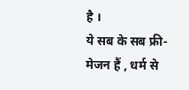है ।
ये सब के सब फ्री-मेजन हैं , धर्म से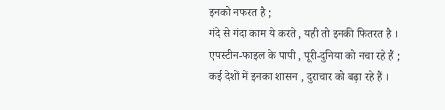इनको नफरत है ;
गंदे से गंदा काम ये करते , यही तो इनकी फितरत है ।
एपस्टीन-फाइल के पापी , पूरी-दुनिया को नचा रहे हैं ;
कई देशों में इनका शासन , दुराचार को बढ़ा रहे हैं ।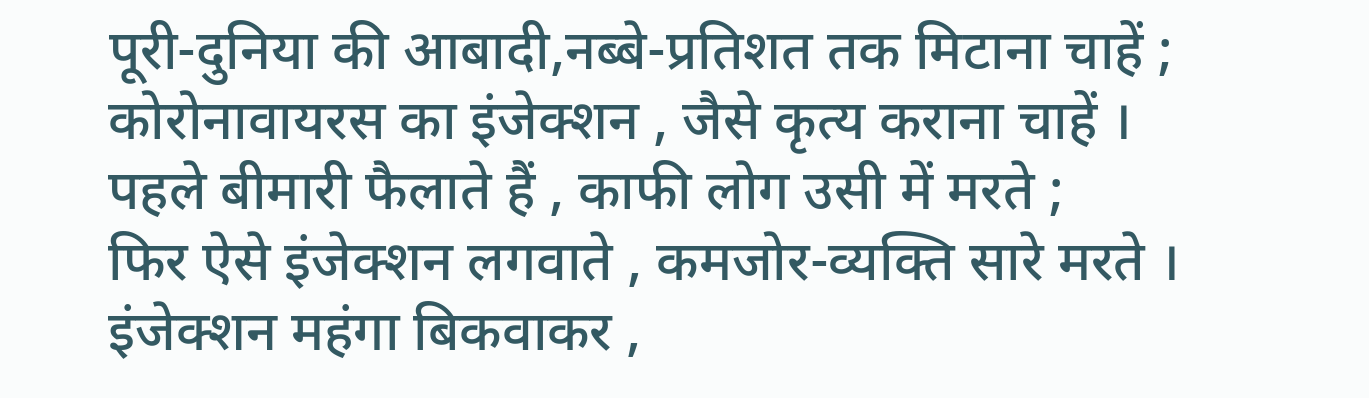पूरी-दुनिया की आबादी,नब्बे-प्रतिशत तक मिटाना चाहें ;
कोरोनावायरस का इंजेक्शन , जैसे कृत्य कराना चाहें ।
पहले बीमारी फैलाते हैं , काफी लोग उसी में मरते ;
फिर ऐसे इंजेक्शन लगवाते , कमजोर-व्यक्ति सारे मरते ।
इंजेक्शन महंगा बिकवाकर ,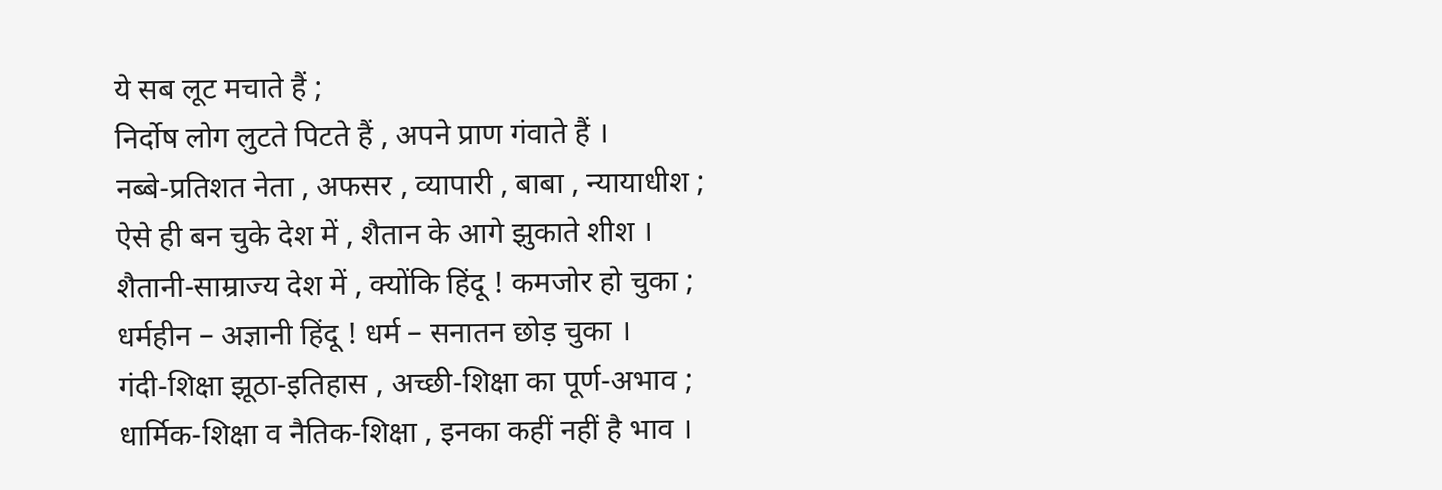ये सब लूट मचाते हैं ;
निर्दोष लोग लुटते पिटते हैं , अपने प्राण गंवाते हैं ।
नब्बे-प्रतिशत नेता , अफसर , व्यापारी , बाबा , न्यायाधीश ;
ऐसे ही बन चुके देश में , शैतान के आगे झुकाते शीश ।
शैतानी-साम्राज्य देश में , क्योंकि हिंदू ! कमजोर हो चुका ;
धर्महीन – अज्ञानी हिंदू ! धर्म – सनातन छोड़ चुका ।
गंदी-शिक्षा झूठा-इतिहास , अच्छी-शिक्षा का पूर्ण-अभाव ;
धार्मिक-शिक्षा व नैतिक-शिक्षा , इनका कहीं नहीं है भाव ।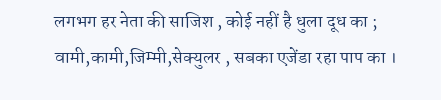लगभग हर नेता की साजिश , कोई नहीं है धुला दूध का ;
वामी,कामी,जिम्मी,सेक्युलर , सबका एजेंडा रहा पाप का ।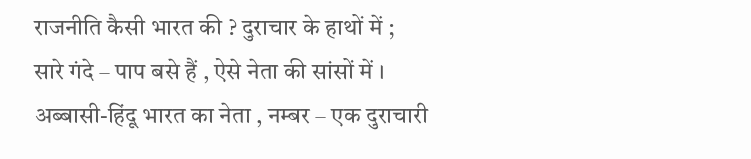राजनीति कैसी भारत की ? दुराचार के हाथों में ;
सारे गंदे – पाप बसे हैं , ऐसे नेता की सांसों में ।
अब्बासी-हिंदू भारत का नेता , नम्बर – एक दुराचारी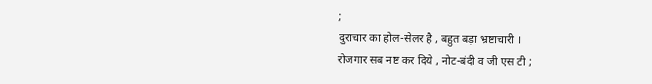;
दुराचार का होल-सेलर है , बहुत बड़ा भ्रष्टाचारी ।
रोजगार सब नष्ट कर दिये , नोट-बंदी व जी एस टी ;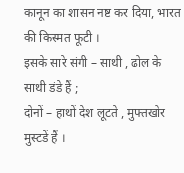कानून का शासन नष्ट कर दिया, भारत की किस्मत फूटी ।
इसके सारे संगी – साथी , ढोल के साथी डंडे हैं ;
दोनों – हाथों देश लूटते , मुफ्तखोर मुस्टडें हैं ।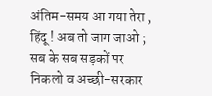अंतिम-समय आ गया तेरा , हिंदू ! अब तो जाग जाओ ;
सब के सब सड़कों पर निकलो व अच्छी-सरकार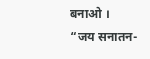बनाओ ।
“जय सनातन-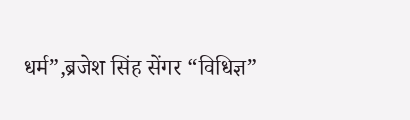धर्म”,ब्रजेश सिंह सेंगर “विधिज्ञ”